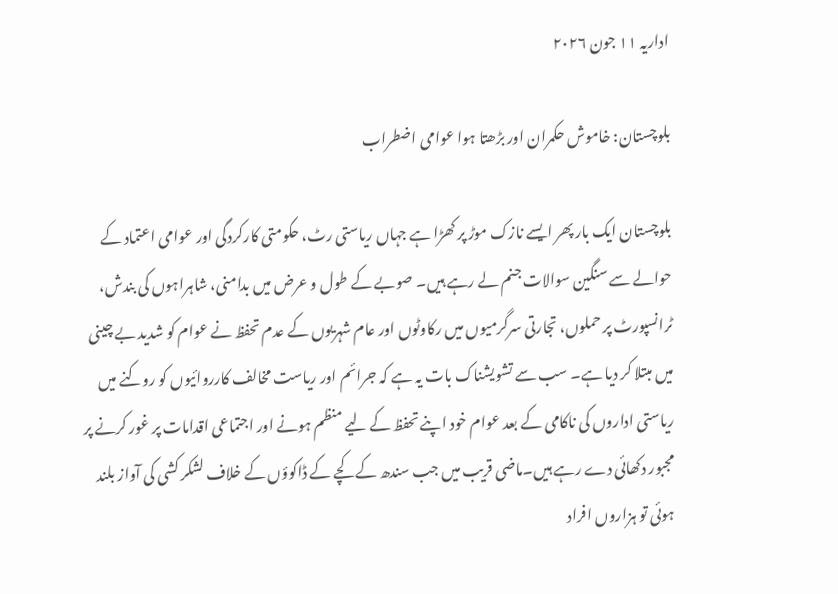اداریہ ۱۱ جون ۲۰۲۶

بلوچستان: خاموش حکمران اور بڑھتا ہوا عوامی اضطراب

بلوچستان ایک بار پھر ایسے نازک موڑ پر کھڑا ہے جہاں ریاستی رٹ، حکومتی کارکردگی اور عوامی اعتماد کے حوالے سے سنگین سوالات جنم لے رہے ہیں۔ صوبے کے طول و عرض میں بدامنی، شاہراہوں کی بندش، ٹرانسپورٹ پر حملوں، تجارتی سرگرمیوں میں رکاوٹوں اور عام شہریوں کے عدم تحفظ نے عوام کو شدید بے چینی میں مبتلا کر دیا ہے۔ سب سے تشویشناک بات یہ ہے کہ جرائم اور ریاست مخالف کارروائیوں کو روکنے میں ریاستی اداروں کی ناکامی کے بعد عوام خود اپنے تحفظ کے لیے منظم ہونے اور اجتماعی اقدامات پر غور کرنے پر مجبور دکھائی دے رہے ہیں۔ماضی قریب میں جب سندھ کے کچے کے ڈاکوؤں کے خلاف لشکر کشی کی آواز بلند ہوئی تو ہزاروں افراد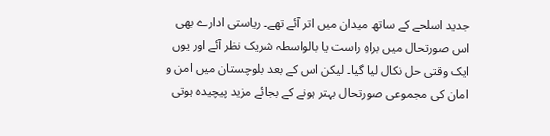جدید اسلحے کے ساتھ میدان میں اتر آئے تھے۔ ریاستی ادارے بھی اس صورتحال میں براہِ راست یا بالواسطہ شریک نظر آئے اور یوں ایک وقتی حل نکال لیا گیا۔ لیکن اس کے بعد بلوچستان میں امن و امان کی مجموعی صورتحال بہتر ہونے کے بجائے مزید پیچیدہ ہوتی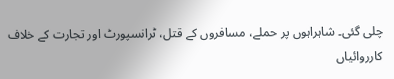چلی گئی۔ شاہراہوں پر حملے، مسافروں کے قتل، ٹرانسپورٹ اور تجارت کے خلاف کارروائیاں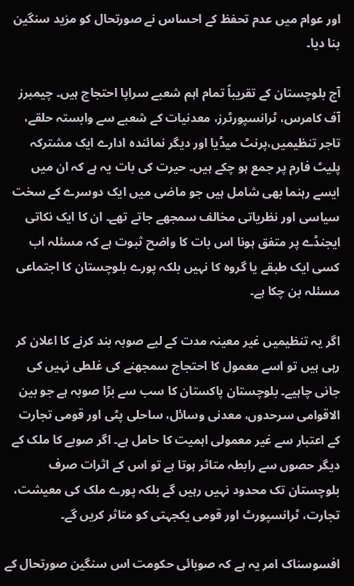اور عوام میں عدم تحفظ کے احساس نے صورتحال کو مزید سنگین بنا دیا۔

آج بلوچستان کے تقریباً تمام اہم شعبے سراپا احتجاج ہیں۔ چیمبرز آف کامرس، ٹرانسپورٹرز، معدنیات کے شعبے سے وابستہ حلقے، تاجر تنظیمیں،پرنٹ میڈیا اور دیگر نمائندہ ادارے ایک مشترکہ پلیٹ فارم پر جمع ہو چکے ہیں۔ حیرت کی بات یہ ہے کہ ان میں ایسے رہنما بھی شامل ہیں جو ماضی میں ایک دوسرے کے سخت سیاسی اور نظریاتی مخالف سمجھے جاتے تھے۔ ان کا ایک نکاتی ایجنڈے پر متفق ہونا اس بات کا واضح ثبوت ہے کہ مسئلہ اب کسی ایک طبقے یا گروہ کا نہیں بلکہ پورے بلوچستان کا اجتماعی مسئلہ بن چکا ہے۔

اگر یہ تنظیمیں غیر معینہ مدت کے لیے صوبہ بند کرنے کا اعلان کر رہی ہیں تو اسے معمول کا احتجاج سمجھنے کی غلطی نہیں کی جانی چاہیے۔ بلوچستان پاکستان کا سب سے بڑا صوبہ ہے جو بین الاقوامی سرحدوں، معدنی وسائل، ساحلی پٹی اور قومی تجارت کے اعتبار سے غیر معمولی اہمیت کا حامل ہے۔ اگر صوبے کا ملک کے دیگر حصوں سے رابطہ متاثر ہوتا ہے تو اس کے اثرات صرف بلوچستان تک محدود نہیں رہیں گے بلکہ پورے ملک کی معیشت، تجارت، ٹرانسپورٹ اور قومی یکجہتی کو متاثر کریں گے۔

افسوسناک امر یہ ہے کہ صوبائی حکومت اس سنگین صورتحال کے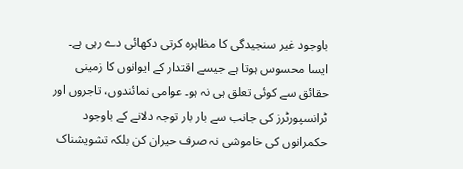باوجود غیر سنجیدگی کا مظاہرہ کرتی دکھائی دے رہی ہے۔ ایسا محسوس ہوتا ہے جیسے اقتدار کے ایوانوں کا زمینی حقائق سے کوئی تعلق ہی نہ ہو۔ عوامی نمائندوں، تاجروں اور ٹرانسپورٹرز کی جانب سے بار بار توجہ دلانے کے باوجود حکمرانوں کی خاموشی نہ صرف حیران کن بلکہ تشویشناک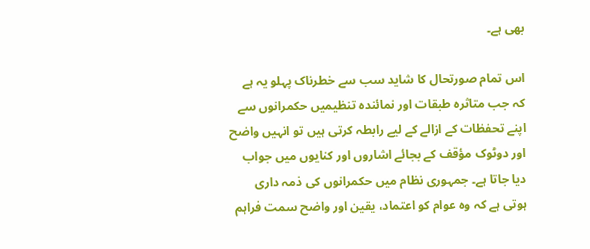بھی ہے۔

اس تمام صورتحال کا شاید سب سے خطرناک پہلو یہ ہے کہ جب متاثرہ طبقات اور نمائندہ تنظیمیں حکمرانوں سے اپنے تحفظات کے ازالے کے لیے رابطہ کرتی ہیں تو انہیں واضح اور دوٹوک مؤقف کے بجائے اشاروں اور کنایوں میں جواب دیا جاتا ہے۔ جمہوری نظام میں حکمرانوں کی ذمہ داری ہوتی ہے کہ وہ عوام کو اعتماد، یقین اور واضح سمت فراہم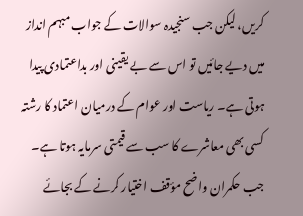کریں، لیکن جب سنجیدہ سوالات کے جواب مبہم انداز میں دیے جائیں تو اس سے بے یقینی اور بداعتمادی پیدا ہوتی ہے۔ ریاست اور عوام کے درمیان اعتماد کا رشتہ کسی بھی معاشرے کا سب سے قیمتی سرمایہ ہوتا ہے۔ جب حکمران واضح مؤقف اختیار کرنے کے بجائے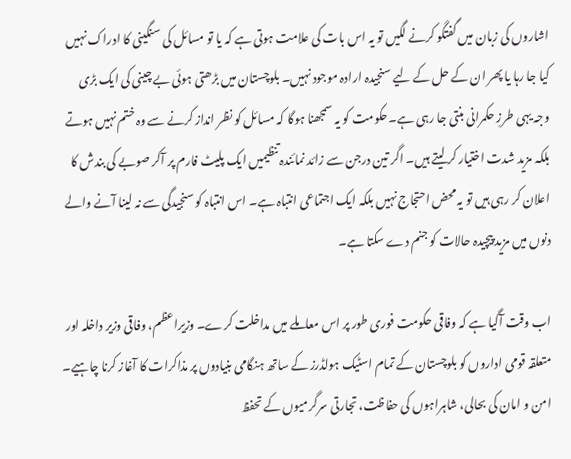اشاروں کی زبان میں گفتگو کرنے لگیں تو یہ اس بات کی علامت ہوتی ہے کہ یا تو مسائل کی سنگینی کا ادراک نہیں کیا جا رہا یا پھر ان کے حل کے لیے سنجیدہ ارادہ موجود نہیں۔ بلوچستان میں بڑھتی ہوئی بے چینی کی ایک بڑی وجہ یہی طرزِ حکمرانی بنتی جا رہی ہے۔حکومت کو یہ سمجھنا ہوگا کہ مسائل کو نظر انداز کرنے سے وہ ختم نہیں ہوتے بلکہ مزید شدت اختیار کر لیتے ہیں۔ اگر تین درجن سے زائد نمائندہ تنظیمیں ایک پلیٹ فارم پر آکر صوبے کی بندش کا اعلان کر رہی ہیں تو یہ محض احتجاج نہیں بلکہ ایک اجتماعی انتباہ ہے۔ اس انتباہ کو سنجیدگی سے نہ لینا آنے والے دنوں میں مزید پیچیدہ حالات کو جنم دے سکتا ہے۔

اب وقت آگیا ہے کہ وفاقی حکومت فوری طور پر اس معاملے میں مداخلت کرے۔ وزیراعظم، وفاقی وزیر داخلہ اور متعلقہ قومی اداروں کو بلوچستان کے تمام اسٹیک ہولڈرز کے ساتھ ہنگامی بنیادوں پر مذاکرات کا آغاز کرنا چاہیے۔ امن و امان کی بحالی، شاہراہوں کی حفاظت، تجارتی سرگرمیوں کے تحفظ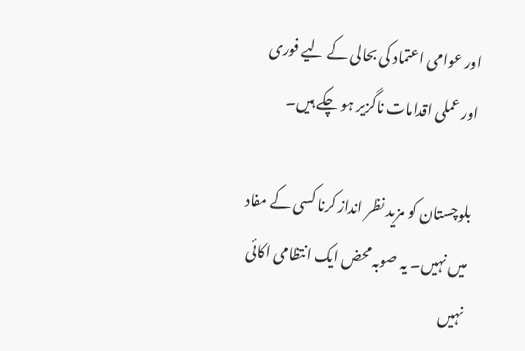اور عوامی اعتماد کی بحالی کے لیے فوری اور عملی اقدامات ناگزیر ہو چکے ہیں۔

بلوچستان کو مزید نظر انداز کرنا کسی کے مفاد میں نہیں۔ یہ صوبہ محض ایک انتظامی اکائی نہیں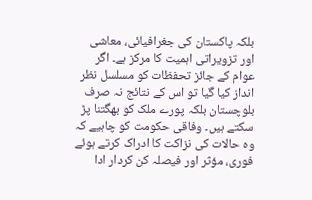بلکہ پاکستان کی جغرافیائی، معاشی اور تزویراتی اہمیت کا مرکز ہے۔ اگر عوام کے جائز تحفظات کو مسلسل نظر انداز کیا گیا تو اس کے نتائج نہ صرف بلوچستان بلکہ پورے ملک کو بھگتنا پڑ سکتے ہیں۔ وفاقی حکومت کو چاہیے کہ وہ حالات کی نزاکت کا ادراک کرتے ہوئے فوری، مؤثر اور فیصلہ کن کردار ادا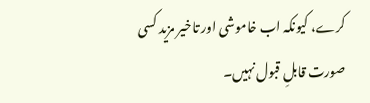کرے، کیونکہ اب خاموشی اور تاخیر مزید کسی صورت قابلِ قبول نہیں۔